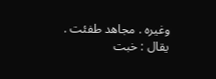وغيره . مجاهد طفئت . يقال : خبت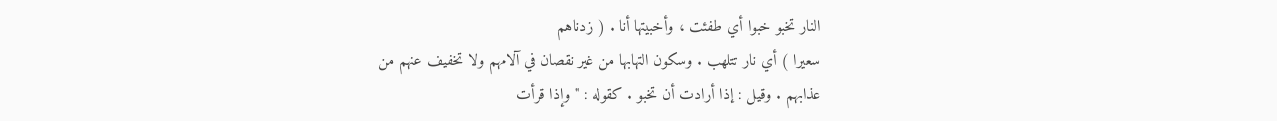النار تخبو خبوا أي طفئت ، وأخبيتها أنا . ( زدناهم
سعيرا ) أي نار تتلهب . وسكون التهابها من غير نقصان في آلامهم ولا تخفيف عنهم من
عذابهم . وقيل : إذا أرادت أن تخبو . كقوله : " وإذا قرأت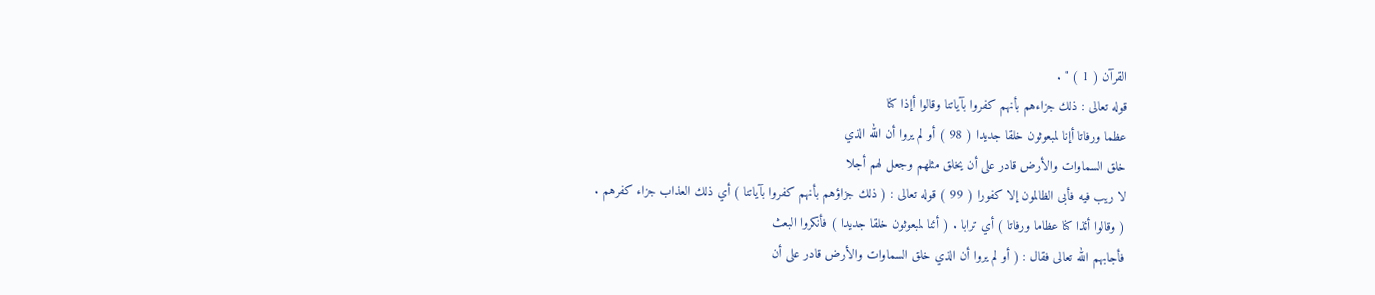القرآن ( 1 ) " .
قوله تعالى : ذلك جزاءهم بأنهم كفروا بآياتنا وقالوا أإذا كنا
عظما ورفاتا أإنا لمبعوثون خلقا جديدا ( 98 ) أو لم يروا أن الله الذي
خلق السماوات والأرض قادر على أن يخلق مثلهم وجعل لهم أجلا
لا ريب فيه فأبى الظالمون إلا كفورا ( 99 ) قوله تعالى : ( ذلك جزاؤهم بأنهم كفروا بآياتنا ) أي ذلك العذاب جزاء كفرهم .
( وقالوا أئذا كنا عظاما ورفاتا ) أي ترابا . ( أئنا لمبعوثون خلقا جديدا ) فأنكروا البعث
فأجابهم الله تعالى فقال : ( أو لم يروا أن الذي خلق السماوات والأرض قادر على أن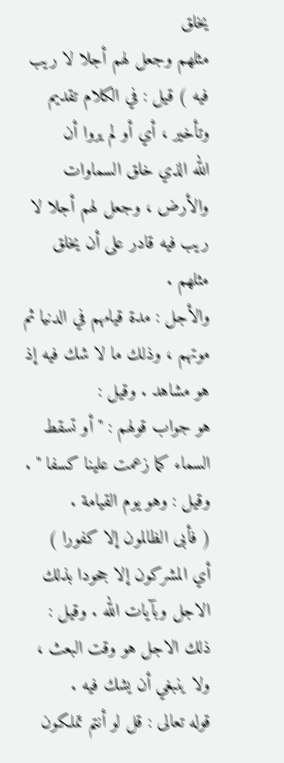يخلق
مثلهم وجعل لهم أجلا لا ريب فيه ) قيل : في الكلام تقديم وتأخير ، أي أو لم يروا أن
الله الذي خلق السماوات والأرض ، وجعل لهم أجلا لا ريب فيه قادر على أن يخلق مثلهم .
والأجل : مدة قيامهم في الدنيا ثم موتهم ، وذلك ما لا شك فيه إذ هو مشاهد . وقيل :
هو جواب قولهم : " أو تسقط السماء كما زعمت علينا كسفا " . وقيل : وهو يوم القيامة .
( فأبى الظالمون إلا كفورا )
أي المشركون إلا جحودا بذلك الاجل وبآيات الله . وقيل :
ذلك الاجل هو وقت البعث ، ولا ينبغي أن يشك فيه .
قوله تعالى : قل لو أنتم تملكون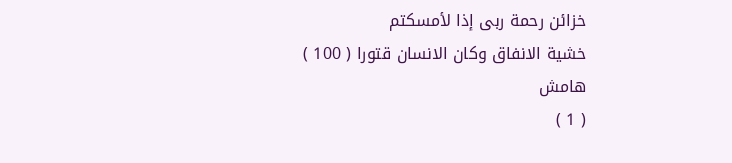خزائن رحمة ربى إذا لأمسكتم
خشية الانفاق وكان الانسان قتورا ( 100 )
هامش
( 1 )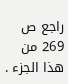راجع ص 269 من هذا الجزء .